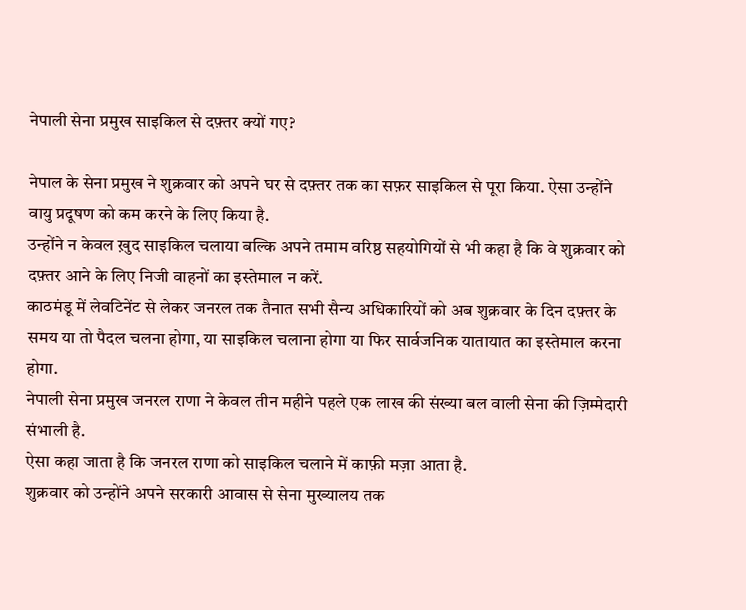नेपाली सेना प्रमुख साइकिल से दफ़्तर क्यों गए?

नेपाल के सेना प्रमुख ने शुक्रवार को अपने घर से दफ़्तर तक का सफ़र साइकिल से पूरा किया. ऐसा उन्होंने वायु प्रदूषण को कम करने के लिए किया है.
उन्होंने न केवल ख़ुद साइकिल चलाया बल्कि अपने तमाम वरिष्ठ सहयोगियों से भी कहा है कि वे शुक्रवार को दफ़्तर आने के लिए निजी वाहनों का इस्तेमाल न करें.
काठमंडू में लेवटिनेंट से लेकर जनरल तक तैनात सभी सैन्य अधिकारियों को अब शुक्रवार के दिन दफ़्तर के समय या तो पैदल चलना होगा, या साइकिल चलाना होगा या फिर सार्वजनिक यातायात का इस्तेमाल करना होगा.
नेपाली सेना प्रमुख जनरल राणा ने केवल तीन महीने पहले एक लाख की संख्या बल वाली सेना की ज़िम्मेदारी संभाली है.
ऐसा कहा जाता है कि जनरल राणा को साइकिल चलाने में काफ़ी मज़ा आता है.
शुक्रवार को उन्होंने अपने सरकारी आवास से सेना मुख्यालय तक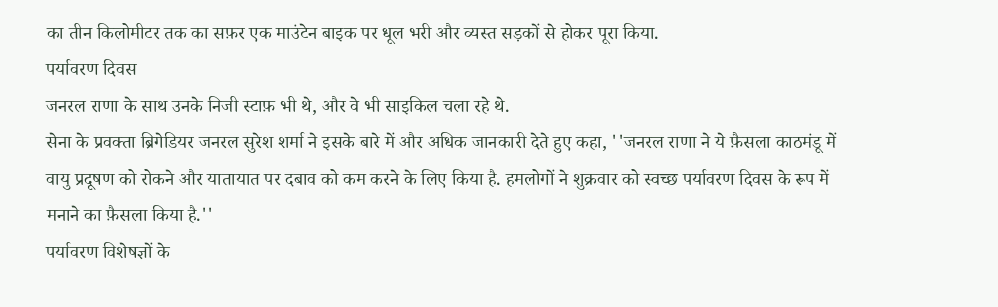का तीन किलोमीटर तक का सफ़र एक माउंटेन बाइक पर धूल भरी और व्यस्त सड़कों से होकर पूरा किया.
पर्यावरण दिवस
जनरल राणा के साथ उनके निजी स्टाफ़ भी थे, और वे भी साइकिल चला रहे थे.
सेना के प्रवक्ता ब्रिगेडियर जनरल सुरेश शर्मा ने इसके बारे में और अधिक जानकारी देते हुए कहा, ''जनरल राणा ने ये फ़ैसला काठमंडू में वायु प्रदूषण को रोकने और यातायात पर दबाव को कम करने के लिए किया है. हमलोगों ने शुक्रवार को स्वच्छ पर्यावरण दिवस के रूप में मनाने का फ़ैसला किया है.''
पर्यावरण विशेषज्ञों के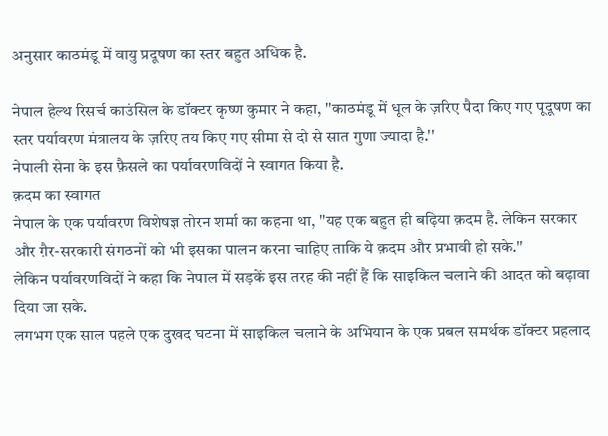अनुसार काठमंडू में वायु प्रदूषण का स्तर बहुत अधिक है.

नेपाल हेल्थ रिसर्च काउंसिल के डॉक्टर कृष्ण कुमार ने कहा, ''काठमंडू में धूल के ज़रिए पैदा किए गए पूदूषण का स्तर पर्यावरण मंत्रालय के ज़रिए तय किए गए सीमा से दो से सात गुणा ज्यादा है.''
नेपाली सेना के इस फ़ैसले का पर्यावरणविदों ने स्वागत किया है.
क़दम का स्वागत
नेपाल के एक पर्यावरण विशेषज्ञ तोरन शर्मा का कहना था, ''यह एक बहुत ही बढ़िया क़दम है. लेकिन सरकार और ग़ैर-सरकारी संगठनों को भी इसका पालन करना चाहिए ताकि ये क़दम और प्रभावी हो सके.''
लेकिन पर्यावरणविदों ने कहा कि नेपाल में सड़कें इस तरह की नहीं हैं कि साइकिल चलाने की आदत को बढ़ावा दिया जा सके.
लगभग एक साल पहले एक दुखद घटना में साइकिल चलाने के अभियान के एक प्रबल समर्थक डॉक्टर प्रहलाद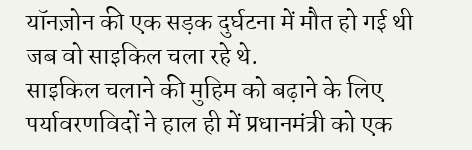यॉनज़ोन की एक सड़क दुर्घटना में मौत हो गई थी जब वो साइकिल चला रहे थे.
साइकिल चलाने की मुहिम को बढ़ाने के लिए पर्यावरणविदों ने हाल ही में प्रधानमंत्री को एक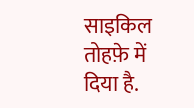साइकिल तोहफ़े में दिया है.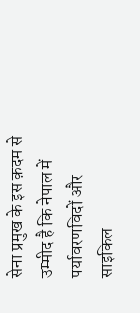सेना प्रमुख के इस क़दम से उम्मीद है कि नेपाल में पर्यावरणविदों और साइकिल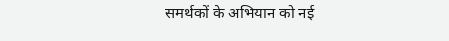समर्थकों के अभियान को नई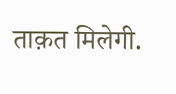ताक़त मिलेगी.